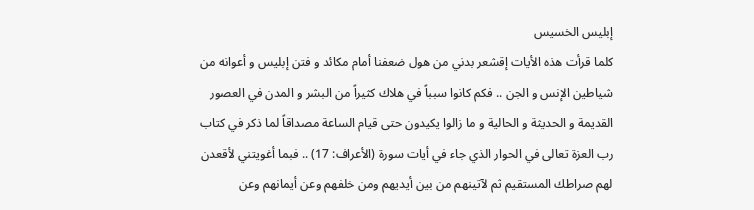إبليس الخسيس
كلما قرأت هذه الأيات إقشعر بدني من هول ضعفنا أمام مكائد و فتن إبليس و أعوانه من شياطين الإنس و الجن .. فكم كانوا سبباً في هلاك كثيراً من البشر و المدن في العصور القديمة و الحديثة و الحالية و ما زالوا يكيدون حتى قيام الساعة مصداقاً لما ذكر في كتاب رب العزة تعالى في الحوار الذي جاء في أيات سورة (الأعراف: 17) .. فبما أغويتني لأقعدن لهم صراطك المستقيم ثم لآتينهم من بين أيديهم ومن خلفهم وعن أيمانهم وعن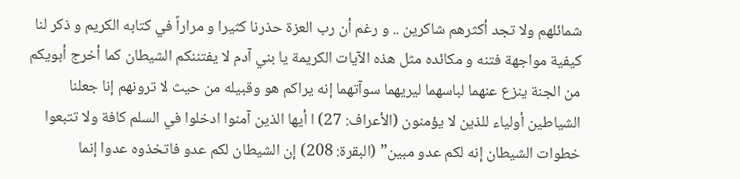شمائلهم ولا تجد أكثرهم شاكرين .. و رغم أن رب العزة حذرنا كثيرا و مراراً في كتابه الكريم و ذكر لنا كيفية مواجهة فتنه و مكائده مثل هذه الآيات الكريمة يا بني آدم لا يفتننكم الشيطان كما أخرج أبويكم من الجنة ينزع عنهما لباسهما ليريهما سوآتهما إنه يراكم هو وقبيله من حيث لا ترونهم إنا جعلنا الشياطين أولياء للذين لا يؤمنون (الأعراف: 27) ا أيها الذين آمنوا ادخلوا في السلم كافة ولا تتبعوا خطوات الشيطان إنه لكم عدو مبين” (البقرة: 208) إن الشيطان لكم عدو فاتخذوه عدوا إنما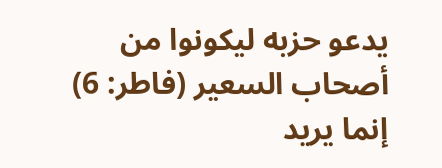يدعو حزبه ليكونوا من أصحاب السعير (فاطر: 6) إنما يريد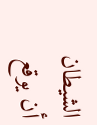الشيطان أن يوقع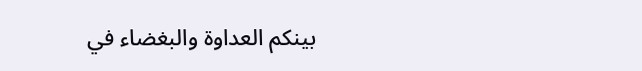بينكم العداوة والبغضاء في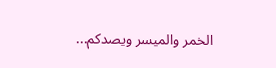الخمر والميسر ويصدكم...